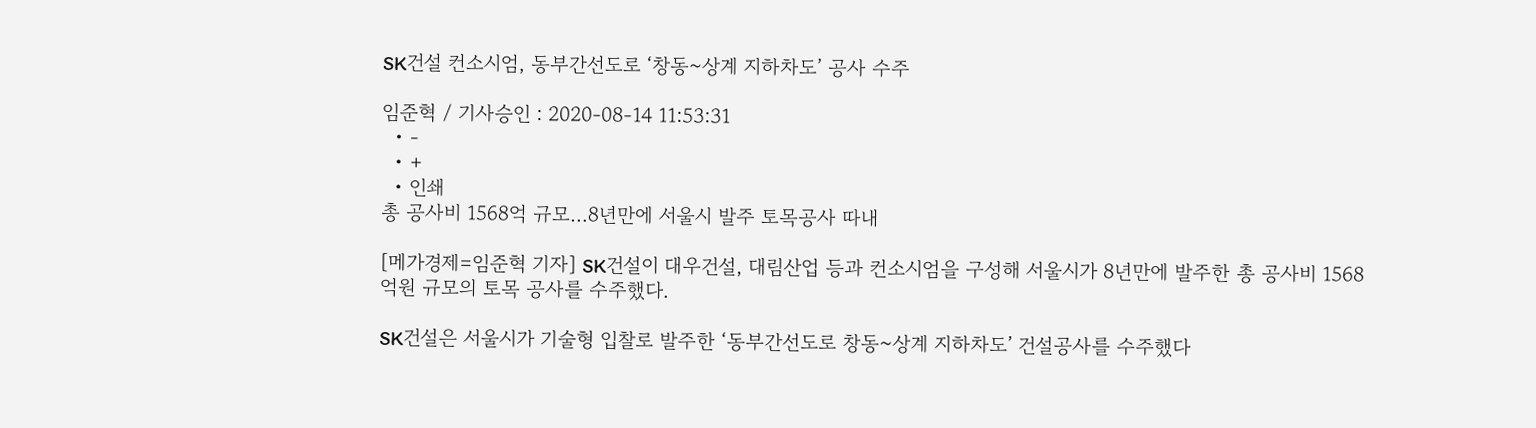SK건설 컨소시엄, 동부간선도로 ‘창동~상계 지하차도’ 공사 수주

임준혁 / 기사승인 : 2020-08-14 11:53:31
  • -
  • +
  • 인쇄
총 공사비 1568억 규모…8년만에 서울시 발주 토목공사 따내

[메가경제=임준혁 기자] SK건설이 대우건설, 대림산업 등과 컨소시엄을 구성해 서울시가 8년만에 발주한 총 공사비 1568억원 규모의 토목 공사를 수주했다.

SK건설은 서울시가 기술형 입찰로 발주한 ‘동부간선도로 창동~상계 지하차도’ 건설공사를 수주했다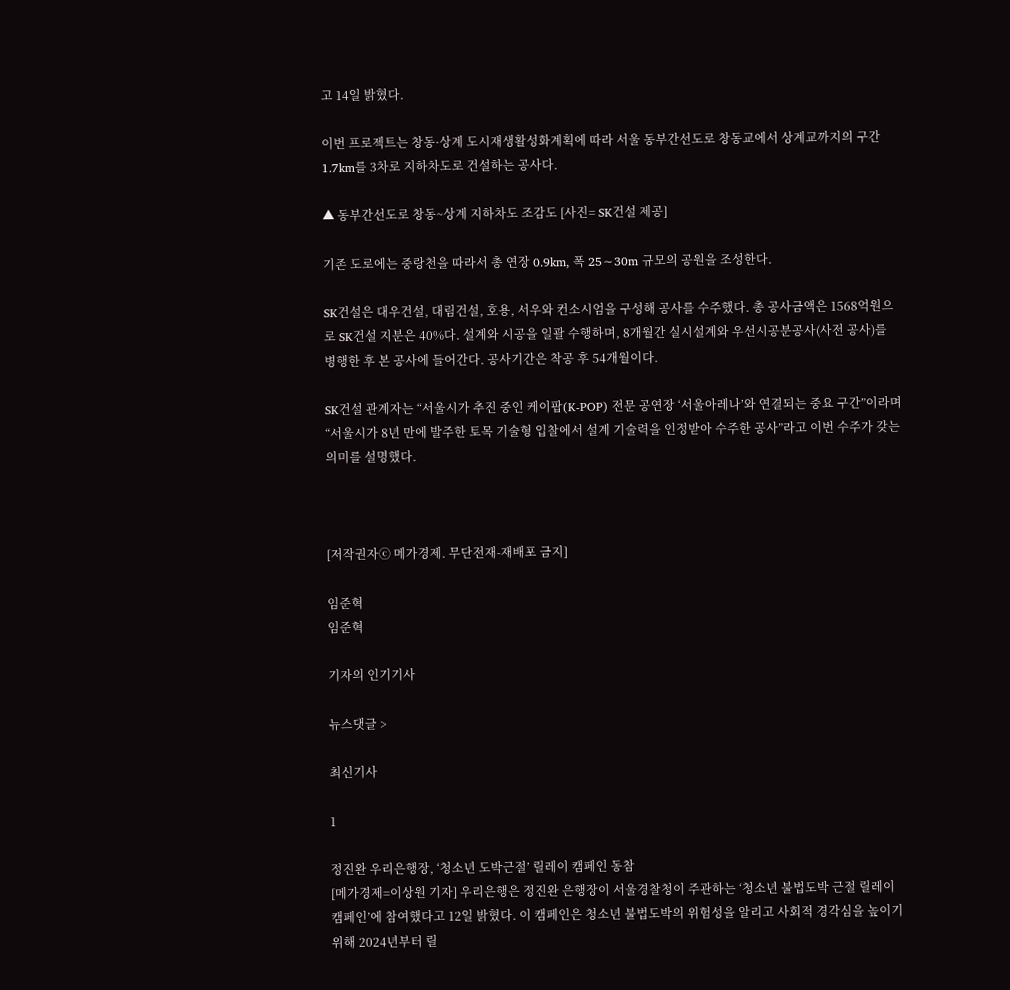고 14일 밝혔다.

이번 프로젝트는 창동·상계 도시재생활성화계획에 따라 서울 동부간선도로 창동교에서 상계교까지의 구간 1.7km를 3차로 지하차도로 건설하는 공사다.

▲ 동부간선도로 창동~상계 지하차도 조감도 [사진= SK건설 제공]

기존 도로에는 중랑천을 따라서 총 연장 0.9km, 폭 25∼30m 규모의 공원을 조성한다.

SK건설은 대우건설, 대림건설, 호용, 서우와 컨소시엄을 구성해 공사를 수주했다. 총 공사금액은 1568억원으로 SK건설 지분은 40%다. 설계와 시공을 일괄 수행하며, 8개월간 실시설계와 우선시공분공사(사전 공사)를 병행한 후 본 공사에 들어간다. 공사기간은 착공 후 54개월이다.

SK건설 관계자는 “서울시가 추진 중인 케이팝(K-POP) 전문 공연장 ‘서울아레나’와 연결되는 중요 구간”이라며 “서울시가 8년 만에 발주한 토목 기술형 입찰에서 설계 기술력을 인정받아 수주한 공사”라고 이번 수주가 갖는 의미를 설명했다.



[저작권자ⓒ 메가경제. 무단전재-재배포 금지]

임준혁
임준혁

기자의 인기기사

뉴스댓글 >

최신기사

1

정진완 우리은행장, ‘청소년 도박근절’ 릴레이 캠페인 동참
[메가경제=이상원 기자] 우리은행은 정진완 은행장이 서울경찰청이 주관하는 ‘청소년 불법도박 근절 릴레이 캠페인’에 참여했다고 12일 밝혔다. 이 캠페인은 청소년 불법도박의 위험성을 알리고 사회적 경각심을 높이기 위해 2024년부터 릴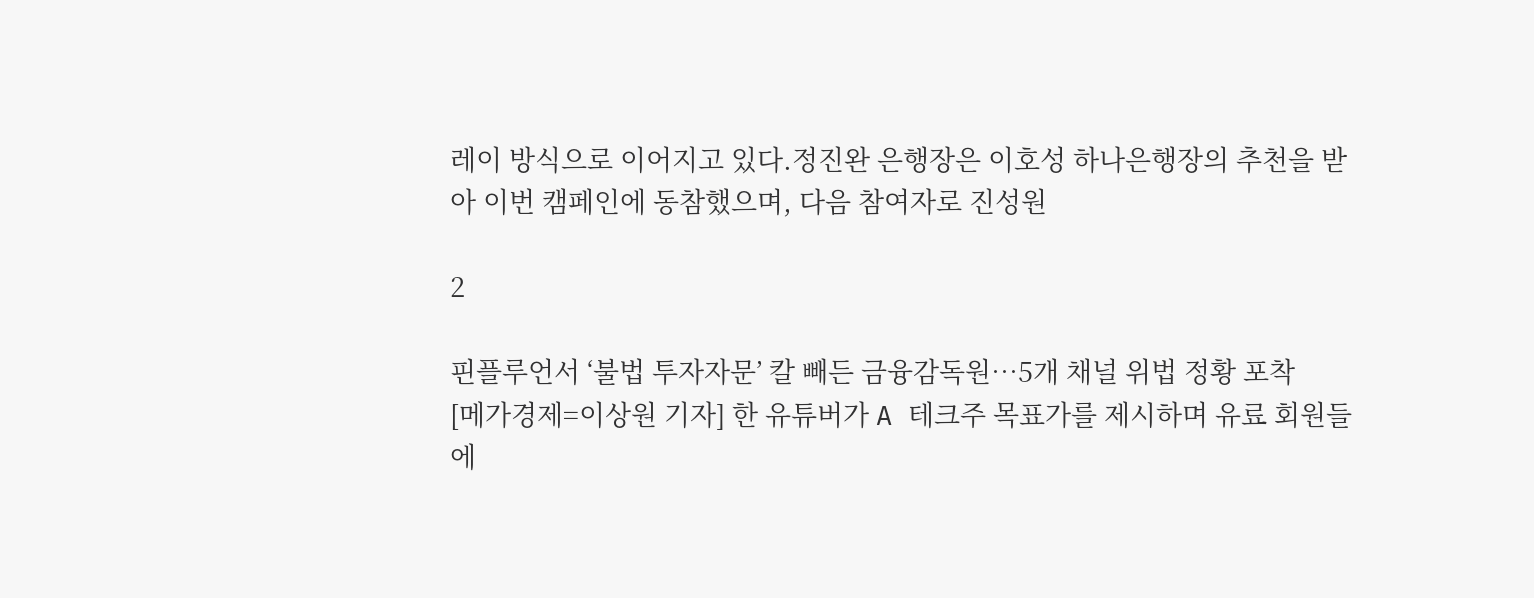레이 방식으로 이어지고 있다.정진완 은행장은 이호성 하나은행장의 추천을 받아 이번 캠페인에 동참했으며, 다음 참여자로 진성원

2

핀플루언서 ‘불법 투자자문’ 칼 빼든 금융감독원…5개 채널 위법 정황 포착
[메가경제=이상원 기자] 한 유튜버가 A 테크주 목표가를 제시하며 유료 회원들에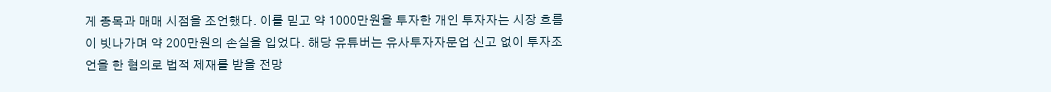게 종목과 매매 시점을 조언했다. 이를 믿고 약 1000만원을 투자한 개인 투자자는 시장 흐름이 빗나가며 약 200만원의 손실을 입었다. 해당 유튜버는 유사투자자문업 신고 없이 투자조언을 한 혐의로 법적 제재를 받을 전망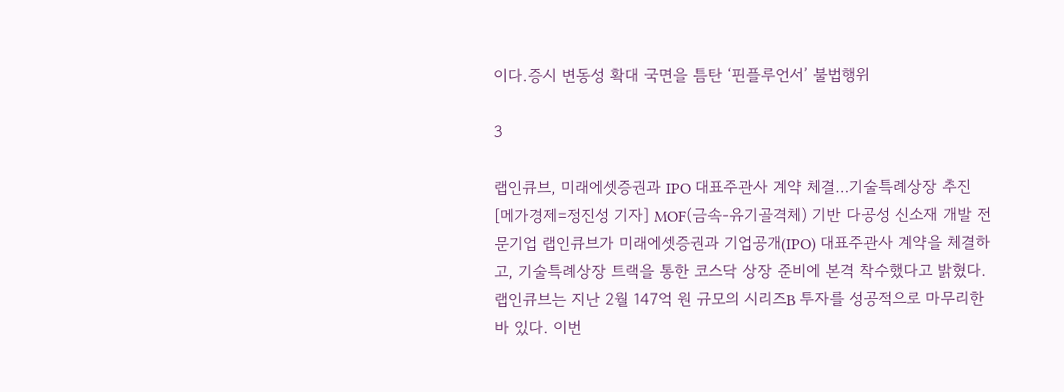이다.증시 변동성 확대 국면을 틈탄 ‘핀플루언서’ 불법행위

3

랩인큐브, 미래에셋증권과 IPO 대표주관사 계약 체결…기술특례상장 추진
[메가경제=정진성 기자] MOF(금속-유기골격체) 기반 다공성 신소재 개발 전문기업 랩인큐브가 미래에셋증권과 기업공개(IPO) 대표주관사 계약을 체결하고, 기술특례상장 트랙을 통한 코스닥 상장 준비에 본격 착수했다고 밝혔다. 랩인큐브는 지난 2월 147억 원 규모의 시리즈B 투자를 성공적으로 마무리한 바 있다. 이번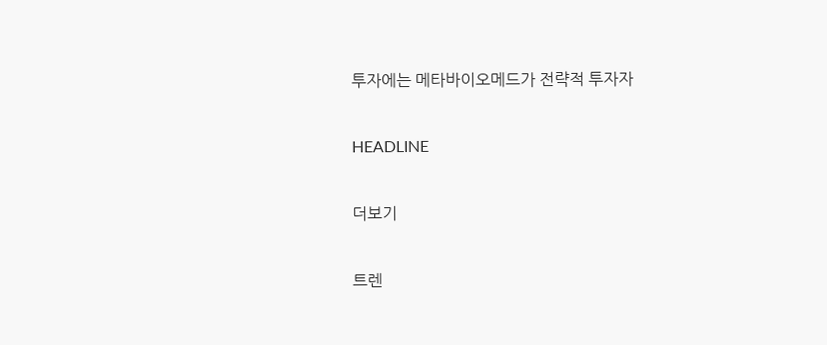투자에는 메타바이오메드가 전략적 투자자

HEADLINE

더보기

트렌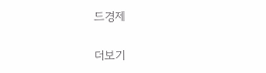드경제

더보기